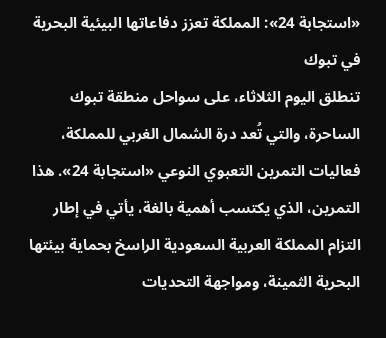«استجابة 24»: المملكة تعزز دفاعاتها البيئية البحرية في تبوك
تنطلق اليوم الثلاثاء، على سواحل منطقة تبوك الساحرة، والتي تُعد درة الشمال الغربي للمملكة، فعاليات التمرين التعبوي النوعي «استجابة 24». هذا التمرين، الذي يكتسب أهمية بالغة، يأتي في إطار التزام المملكة العربية السعودية الراسخ بحماية بيئتها البحرية الثمينة، ومواجهة التحديات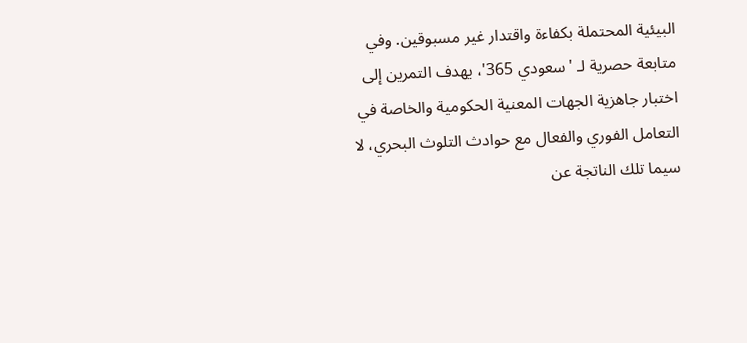البيئية المحتملة بكفاءة واقتدار غير مسبوقين. وفي متابعة حصرية لـ 'سعودي 365'، يهدف التمرين إلى اختبار جاهزية الجهات المعنية الحكومية والخاصة في التعامل الفوري والفعال مع حوادث التلوث البحري، لا سيما تلك الناتجة عن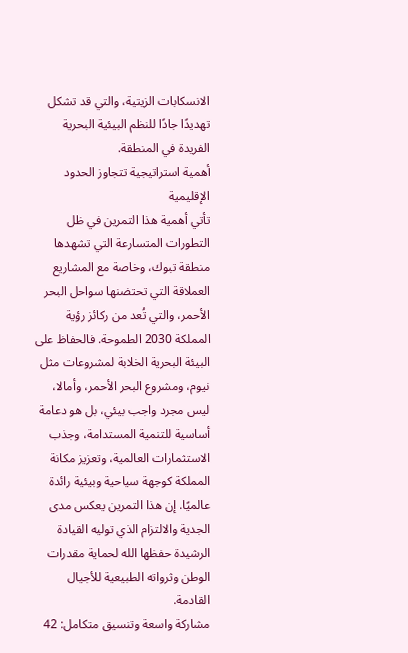الانسكابات الزيتية، والتي قد تشكل تهديدًا جادًا للنظم البيئية البحرية الفريدة في المنطقة.
أهمية استراتيجية تتجاوز الحدود الإقليمية
تأتي أهمية هذا التمرين في ظل التطورات المتسارعة التي تشهدها منطقة تبوك، وخاصة مع المشاريع العملاقة التي تحتضنها سواحل البحر الأحمر، والتي تُعد من ركائز رؤية المملكة 2030 الطموحة. فالحفاظ على البيئة البحرية الخلابة لمشروعات مثل نيوم، ومشروع البحر الأحمر، وأمالا، ليس مجرد واجب بيئي، بل هو دعامة أساسية للتنمية المستدامة، وجذب الاستثمارات العالمية، وتعزيز مكانة المملكة كوجهة سياحية وبيئية رائدة عالميًا. إن هذا التمرين يعكس مدى الجدية والالتزام الذي توليه القيادة الرشيدة حفظها الله لحماية مقدرات الوطن وثرواته الطبيعية للأجيال القادمة.
مشاركة واسعة وتنسيق متكامل: 42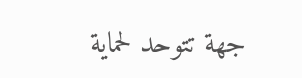جهة تتوحد لحماية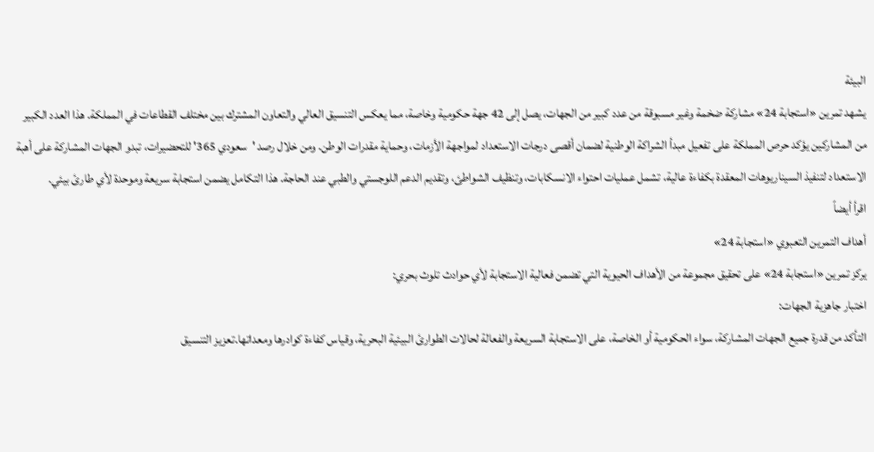البيئة
يشهد تمرين «استجابة 24» مشاركة ضخمة وغير مسبوقة من عدد كبير من الجهات، يصل إلى 42 جهة حكومية وخاصة، مما يعكس التنسيق العالي والتعاون المشترك بين مختلف القطاعات في المملكة. هذا العدد الكبير من المشاركين يؤكد حرص المملكة على تفعيل مبدأ الشراكة الوطنية لضمان أقصى درجات الاستعداد لمواجهة الأزمات، وحماية مقدرات الوطن. ومن خلال رصد 'سعودي 365' للتحضيرات، تبدو الجهات المشاركة على أهبة الاستعداد لتنفيذ السيناريوهات المعقدة بكفاءة عالية، تشمل عمليات احتواء الانسكابات، وتنظيف الشواطئ، وتقديم الدعم اللوجستي والطبي عند الحاجة. هذا التكامل يضمن استجابة سريعة وموحدة لأي طارئ بيئي.
اقرأ أيضاً
أهداف التمرين التعبوي «استجابة 24»
يركز تمرين «استجابة 24» على تحقيق مجموعة من الأهداف الحيوية التي تضمن فعالية الاستجابة لأي حوادث تلوث بحري:
اختبار جاهزية الجهات:
التأكد من قدرة جميع الجهات المشاركة، سواء الحكومية أو الخاصة، على الاستجابة السريعة والفعالة لحالات الطوارئ البيئية البحرية، وقياس كفاءة كوادرها ومعداتها.تعزيز التنسيق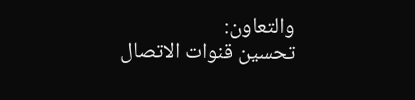والتعاون:
تحسين قنوات الاتصال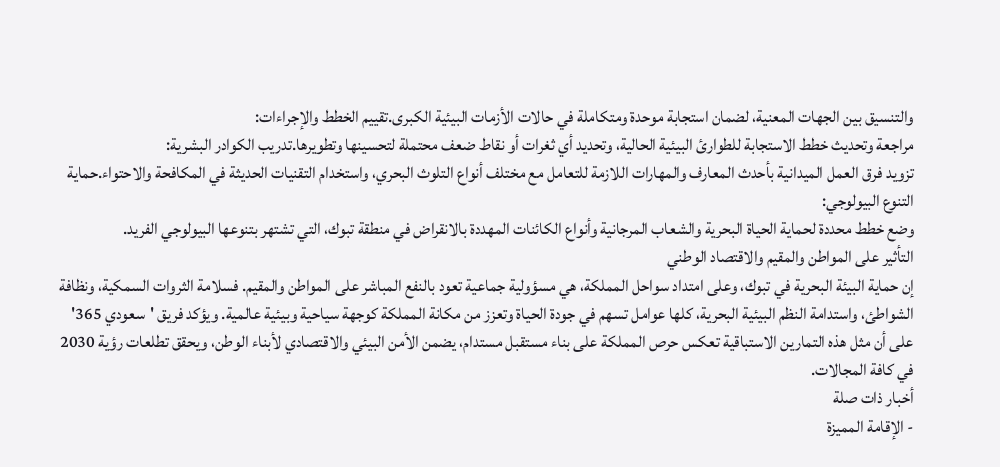والتنسيق بين الجهات المعنية، لضمان استجابة موحدة ومتكاملة في حالات الأزمات البيئية الكبرى.تقييم الخطط والإجراءات:
مراجعة وتحديث خطط الاستجابة للطوارئ البيئية الحالية، وتحديد أي ثغرات أو نقاط ضعف محتملة لتحسينها وتطويرها.تدريب الكوادر البشرية:
تزويد فرق العمل الميدانية بأحدث المعارف والمهارات اللازمة للتعامل مع مختلف أنواع التلوث البحري، واستخدام التقنيات الحديثة في المكافحة والاحتواء.حماية التنوع البيولوجي:
وضع خطط محددة لحماية الحياة البحرية والشعاب المرجانية وأنواع الكائنات المهددة بالانقراض في منطقة تبوك، التي تشتهر بتنوعها البيولوجي الفريد.
التأثير على المواطن والمقيم والاقتصاد الوطني
إن حماية البيئة البحرية في تبوك، وعلى امتداد سواحل المملكة، هي مسؤولية جماعية تعود بالنفع المباشر على المواطن والمقيم. فسلامة الثروات السمكية، ونظافة الشواطئ، واستدامة النظم البيئية البحرية، كلها عوامل تسهم في جودة الحياة وتعزز من مكانة المملكة كوجهة سياحية وبيئية عالمية. ويؤكد فريق 'سعودي 365' على أن مثل هذه التمارين الاستباقية تعكس حرص المملكة على بناء مستقبل مستدام، يضمن الأمن البيئي والاقتصادي لأبناء الوطن، ويحقق تطلعات رؤية 2030 في كافة المجالات.
أخبار ذات صلة
- الإقامة المميزة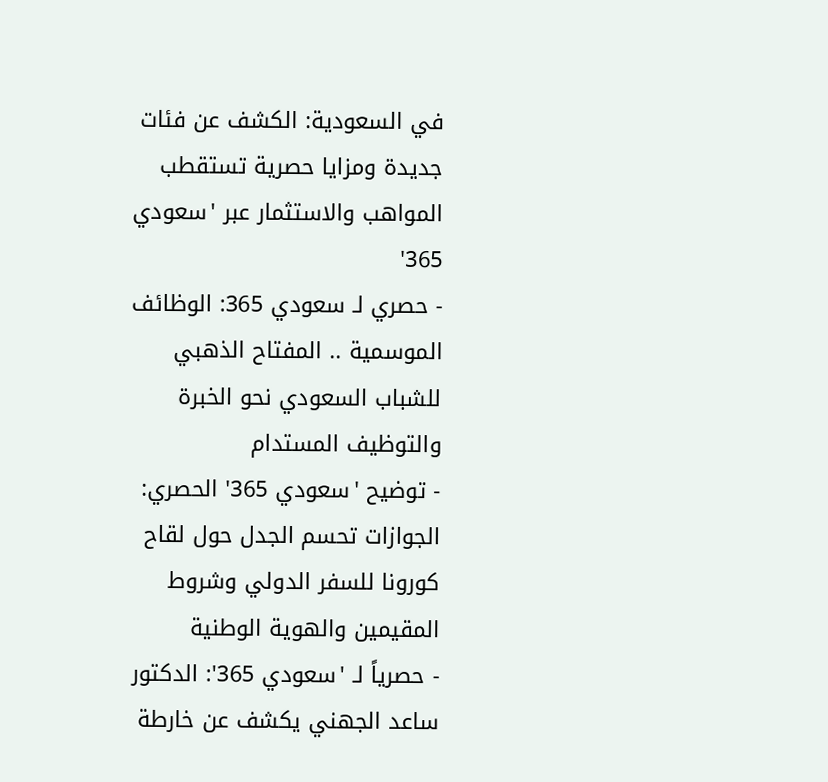في السعودية: الكشف عن فئات جديدة ومزايا حصرية تستقطب المواهب والاستثمار عبر 'سعودي 365'
- حصري لـ سعودي 365: الوظائف الموسمية .. المفتاح الذهبي للشباب السعودي نحو الخبرة والتوظيف المستدام
- توضيح 'سعودي 365' الحصري: الجوازات تحسم الجدل حول لقاح كورونا للسفر الدولي وشروط المقيمين والهوية الوطنية
- حصرياً لـ 'سعودي 365': الدكتور ساعد الجهني يكشف عن خارطة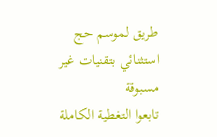طريق لموسم حج استثنائي بتقنيات غير مسبوقة
تابعوا التغطية الكاملة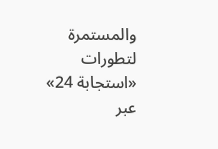والمستمرة لتطورات «استجابة 24» عبر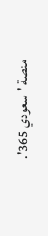منصة 'سعودي 365'.